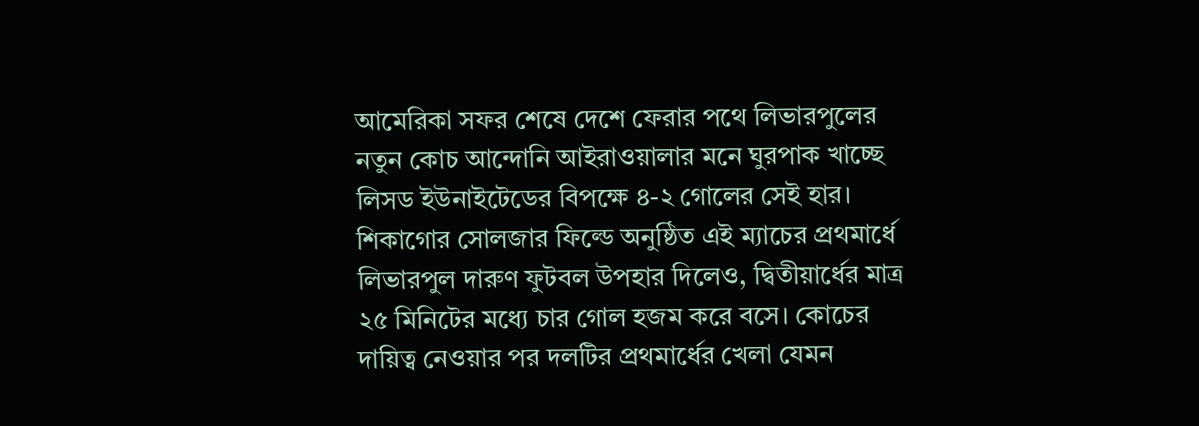আমেরিকা সফর শেষে দেশে ফেরার পথে লিভারপুলের নতুন কোচ আন্দোনি আইরাওয়ালার মনে ঘুরপাক খাচ্ছে লিসড ইউনাইটেডের বিপক্ষে ৪-২ গোলের সেই হার। শিকাগোর সোলজার ফিল্ডে অনুষ্ঠিত এই ম্যাচের প্রথমার্ধে লিভারপুল দারুণ ফুটবল উপহার দিলেও, দ্বিতীয়ার্ধের মাত্র ২৫ মিনিটের মধ্যে চার গোল হজম করে বসে। কোচের দায়িত্ব নেওয়ার পর দলটির প্রথমার্ধের খেলা যেমন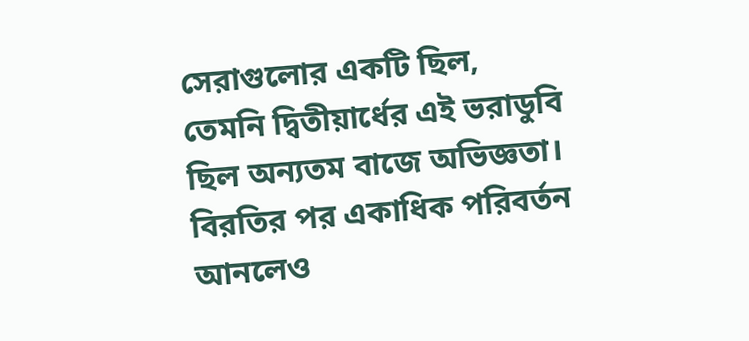সেরাগুলোর একটি ছিল, তেমনি দ্বিতীয়ার্ধের এই ভরাডুবি ছিল অন্যতম বাজে অভিজ্ঞতা।
বিরতির পর একাধিক পরিবর্তন আনলেও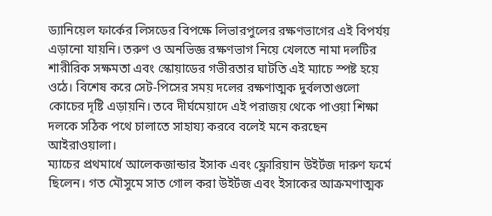ড্যানিয়েল ফার্কের লিসডের বিপক্ষে লিভারপুলের রক্ষণভাগের এই বিপর্যয় এড়ানো যায়নি। তরুণ ও অনভিজ্ঞ রক্ষণভাগ নিয়ে খেলতে নামা দলটির শারীরিক সক্ষমতা এবং স্কোয়াডের গভীরতার ঘাটতি এই ম্যাচে স্পষ্ট হয়ে ওঠে। বিশেষ করে সেট-পিসের সময় দলের রক্ষণাত্মক দুর্বলতাগুলো কোচের দৃষ্টি এড়ায়নি। তবে দীর্ঘমেয়াদে এই পরাজয় থেকে পাওয়া শিক্ষা দলকে সঠিক পথে চালাতে সাহায্য করবে বলেই মনে করছেন আইরাওয়ালা।
ম্যাচের প্রথমার্ধে আলেকজান্ডার ইসাক এবং ফ্লোরিয়ান উইর্টজ দারুণ ফর্মে ছিলেন। গত মৌসুমে সাত গোল করা উইর্টজ এবং ইসাকের আক্রমণাত্মক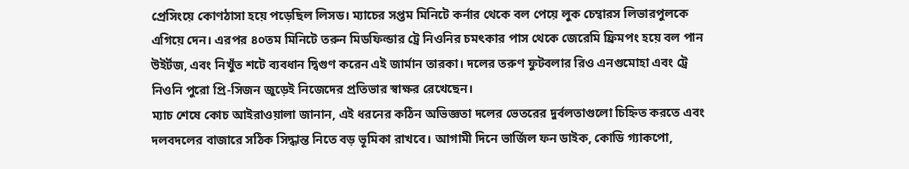প্রেসিংয়ে কোণঠাসা হয়ে পড়েছিল লিসড। ম্যাচের সপ্তম মিনিটে কর্নার থেকে বল পেয়ে লুক চেম্বারস লিভারপুলকে এগিয়ে দেন। এরপর ৪০তম মিনিটে তরুন মিডফিল্ডার ট্রে নিওনির চমৎকার পাস থেকে জেরেমি ফ্রিমপং হয়ে বল পান উইর্টজ, এবং নিখুঁত শটে ব্যবধান দ্বিগুণ করেন এই জার্মান তারকা। দলের তরুণ ফুটবলার রিও এনগুমোহা এবং ট্রে নিওনি পুরো প্রি-সিজন জুড়েই নিজেদের প্রতিভার স্বাক্ষর রেখেছেন।
ম্যাচ শেষে কোচ আইরাওয়ালা জানান, এই ধরনের কঠিন অভিজ্ঞতা দলের ভেতরের দুর্বলতাগুলো চিহ্নিত করতে এবং দলবদলের বাজারে সঠিক সিদ্ধান্ত নিতে বড় ভূমিকা রাখবে। আগামী দিনে ভার্জিল ফন ডাইক, কোডি গ্যাকপো,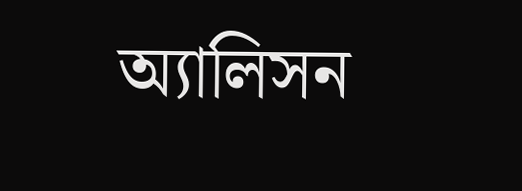অ্যালিসন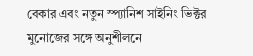বেকার এবং নতুন স্প্যানিশ সাইনিং ভিক্টর মুনোজের সঙ্গে অনুশীলনে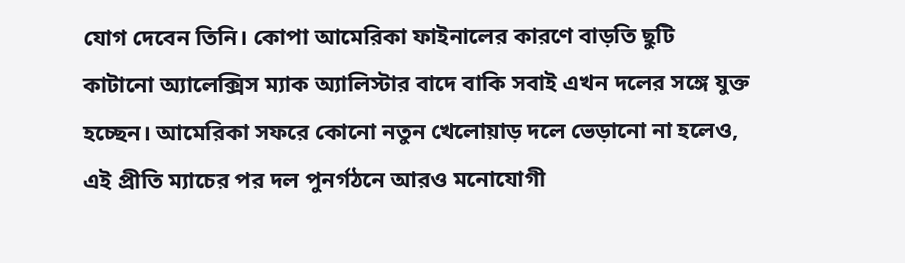যোগ দেবেন তিনি। কোপা আমেরিকা ফাইনালের কারণে বাড়তি ছুটি কাটানো অ্যালেক্সিস ম্যাক অ্যালিস্টার বাদে বাকি সবাই এখন দলের সঙ্গে যুক্ত হচ্ছেন। আমেরিকা সফরে কোনো নতুন খেলোয়াড় দলে ভেড়ানো না হলেও, এই প্রীতি ম্যাচের পর দল পুনর্গঠনে আরও মনোযোগী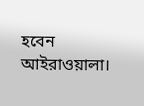হবেন আইরাওয়ালা।